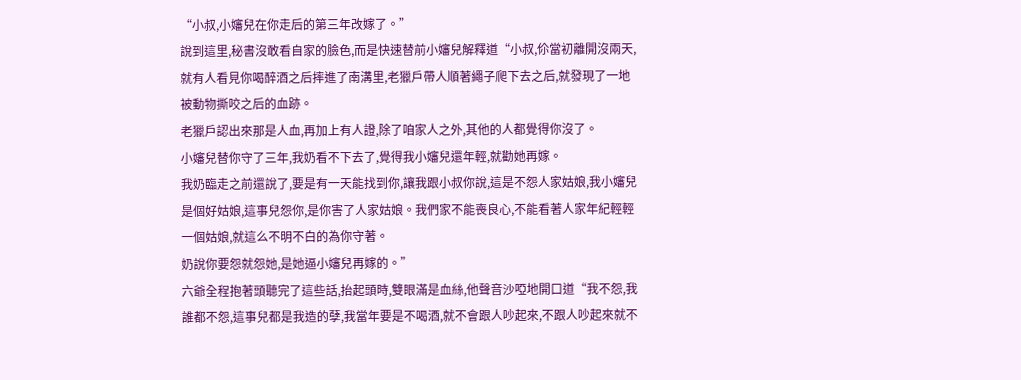“小叔,小嬸兒在你走后的第三年改嫁了。”
說到這里,秘書沒敢看自家的臉色,而是快速替前小嬸兒解釋道“小叔,伱當初離開沒兩天,就有人看見你喝醉酒之后摔進了南溝里,老獵戶帶人順著繩子爬下去之后,就發現了一地被動物撕咬之后的血跡。
老獵戶認出來那是人血,再加上有人證,除了咱家人之外,其他的人都覺得你沒了。
小嬸兒替你守了三年,我奶看不下去了,覺得我小嬸兒還年輕,就勸她再嫁。
我奶臨走之前還說了,要是有一天能找到你,讓我跟小叔你說,這是不怨人家姑娘,我小嬸兒是個好姑娘,這事兒怨你,是你害了人家姑娘。我們家不能喪良心,不能看著人家年紀輕輕一個姑娘,就這么不明不白的為你守著。
奶說你要怨就怨她,是她逼小嬸兒再嫁的。”
六爺全程抱著頭聽完了這些話,抬起頭時,雙眼滿是血絲,他聲音沙啞地開口道“我不怨,我誰都不怨,這事兒都是我造的孽,我當年要是不喝酒,就不會跟人吵起來,不跟人吵起來就不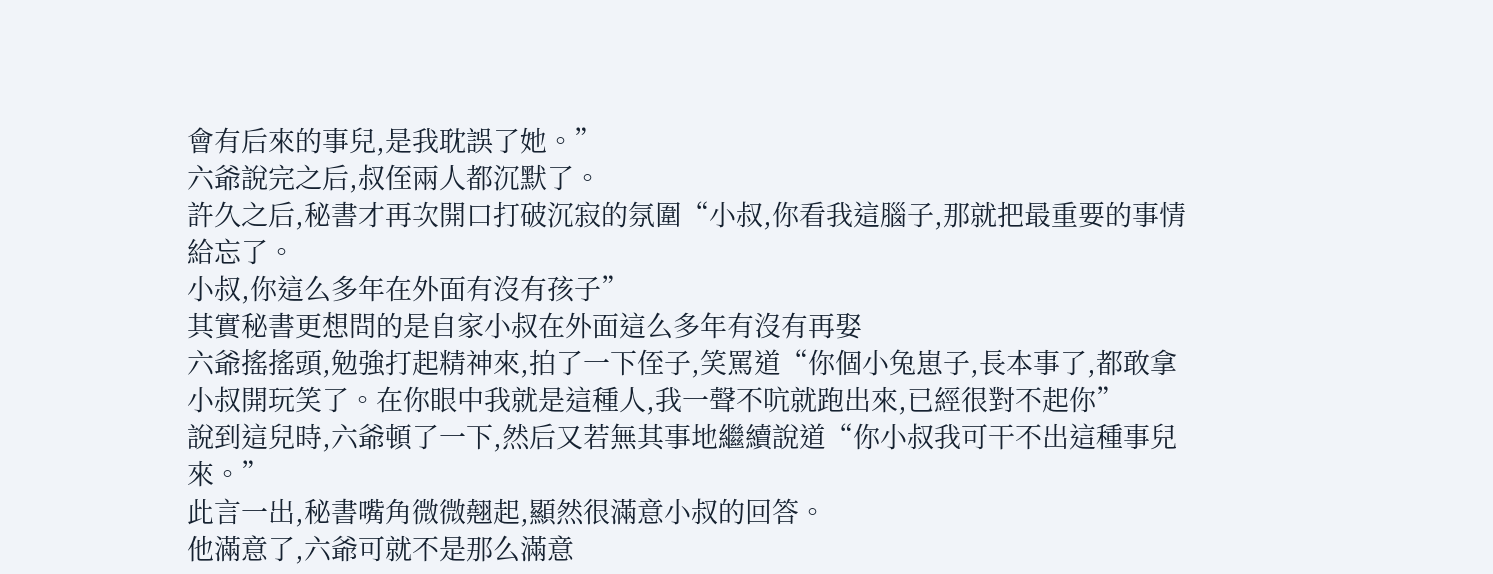會有后來的事兒,是我耽誤了她。”
六爺說完之后,叔侄兩人都沉默了。
許久之后,秘書才再次開口打破沉寂的氛圍“小叔,你看我這腦子,那就把最重要的事情給忘了。
小叔,你這么多年在外面有沒有孩子”
其實秘書更想問的是自家小叔在外面這么多年有沒有再娶
六爺搖搖頭,勉強打起精神來,拍了一下侄子,笑罵道“你個小兔崽子,長本事了,都敢拿小叔開玩笑了。在你眼中我就是這種人,我一聲不吭就跑出來,已經很對不起你”
說到這兒時,六爺頓了一下,然后又若無其事地繼續說道“你小叔我可干不出這種事兒來。”
此言一出,秘書嘴角微微翹起,顯然很滿意小叔的回答。
他滿意了,六爺可就不是那么滿意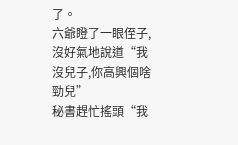了。
六爺瞪了一眼侄子,沒好氣地說道“我沒兒子,你高興個啥勁兒”
秘書趕忙搖頭“我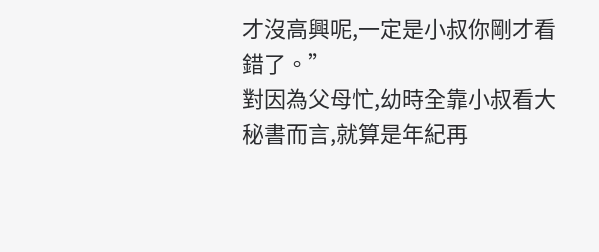才沒高興呢,一定是小叔你剛才看錯了。”
對因為父母忙,幼時全靠小叔看大秘書而言,就算是年紀再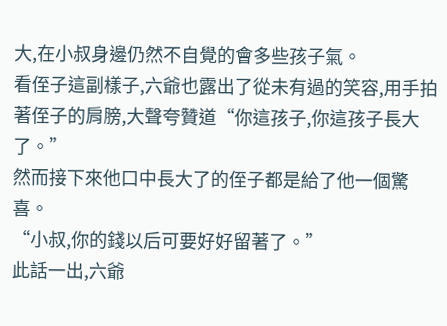大,在小叔身邊仍然不自覺的會多些孩子氣。
看侄子這副樣子,六爺也露出了從未有過的笑容,用手拍著侄子的肩膀,大聲夸贊道“你這孩子,你這孩子長大了。”
然而接下來他口中長大了的侄子都是給了他一個驚喜。
“小叔,你的錢以后可要好好留著了。”
此話一出,六爺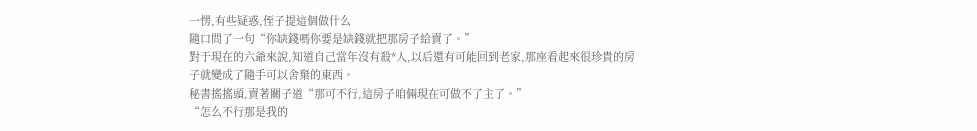一愣,有些疑惑,侄子提這個做什么
隨口問了一句“你缺錢嗎你要是缺錢就把那房子給賣了。”
對于現在的六爺來說,知道自己當年沒有殺*人,以后還有可能回到老家,那座看起來很珍貴的房子就變成了隨手可以舍棄的東西。
秘書搖搖頭,賣著關子道“那可不行,這房子咱倆現在可做不了主了。”
“怎么不行那是我的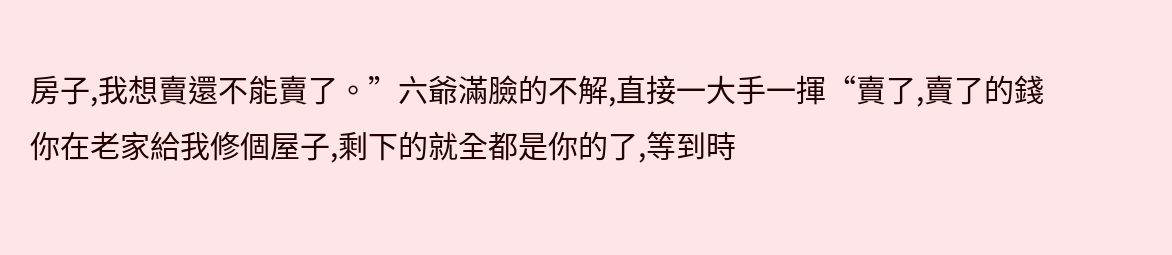房子,我想賣還不能賣了。”六爺滿臉的不解,直接一大手一揮“賣了,賣了的錢你在老家給我修個屋子,剩下的就全都是你的了,等到時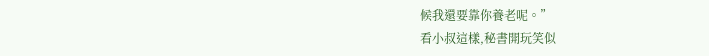候我還要靠你養老呢。”
看小叔這樣,秘書開玩笑似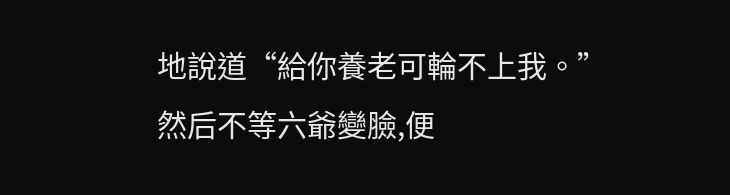地說道“給你養老可輪不上我。”
然后不等六爺變臉,便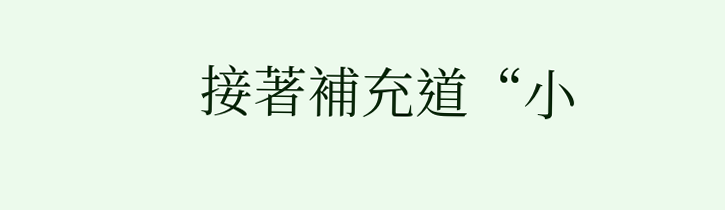接著補充道“小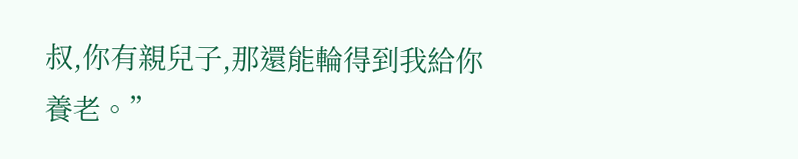叔,你有親兒子,那還能輪得到我給你養老。”